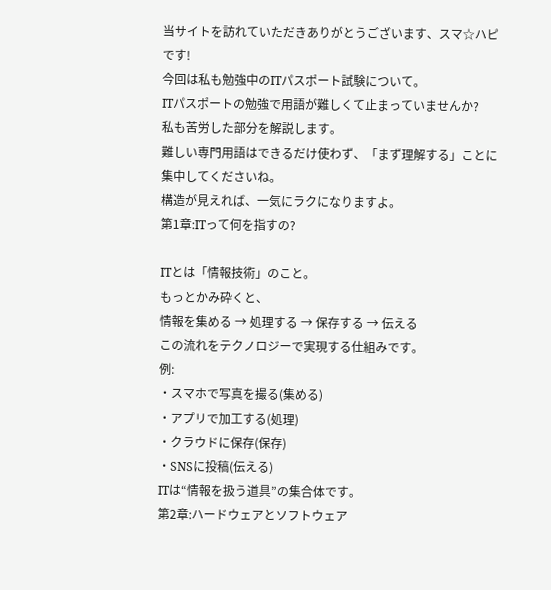当サイトを訪れていただきありがとうございます、スマ☆ハピです!
今回は私も勉強中のITパスポート試験について。
ITパスポートの勉強で用語が難しくて止まっていませんか?
私も苦労した部分を解説します。
難しい専門用語はできるだけ使わず、「まず理解する」ことに集中してくださいね。
構造が見えれば、一気にラクになりますよ。
第1章:ITって何を指すの?

ITとは「情報技術」のこと。
もっとかみ砕くと、
情報を集める → 処理する → 保存する → 伝える
この流れをテクノロジーで実現する仕組みです。
例:
・スマホで写真を撮る(集める)
・アプリで加工する(処理)
・クラウドに保存(保存)
・SNSに投稿(伝える)
ITは“情報を扱う道具”の集合体です。
第2章:ハードウェアとソフトウェア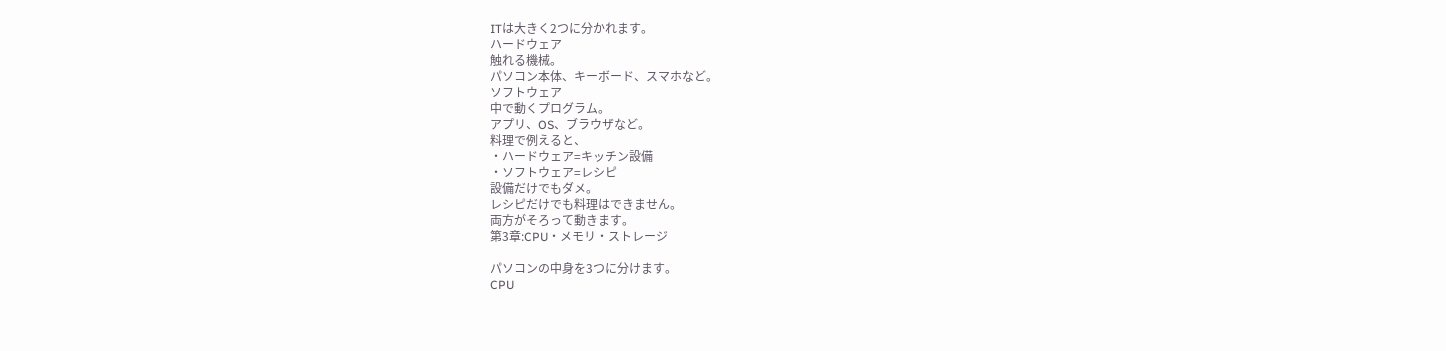ITは大きく2つに分かれます。
ハードウェア
触れる機械。
パソコン本体、キーボード、スマホなど。
ソフトウェア
中で動くプログラム。
アプリ、OS、ブラウザなど。
料理で例えると、
・ハードウェア=キッチン設備
・ソフトウェア=レシピ
設備だけでもダメ。
レシピだけでも料理はできません。
両方がそろって動きます。
第3章:CPU・メモリ・ストレージ

パソコンの中身を3つに分けます。
CPU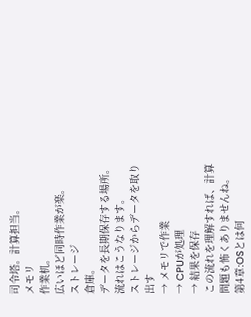司令塔。計算担当。
メモリ
作業机。
広いほど同時作業が楽。
ストレージ
倉庫。
データを長期保存する場所。
流れはこうなります。
ストレージからデータを取り出す
→ メモリで作業
→ CPUが処理
→ 結果を保存
この流れを理解すれば、計算問題も怖くありませんね。
第4章:OSとは何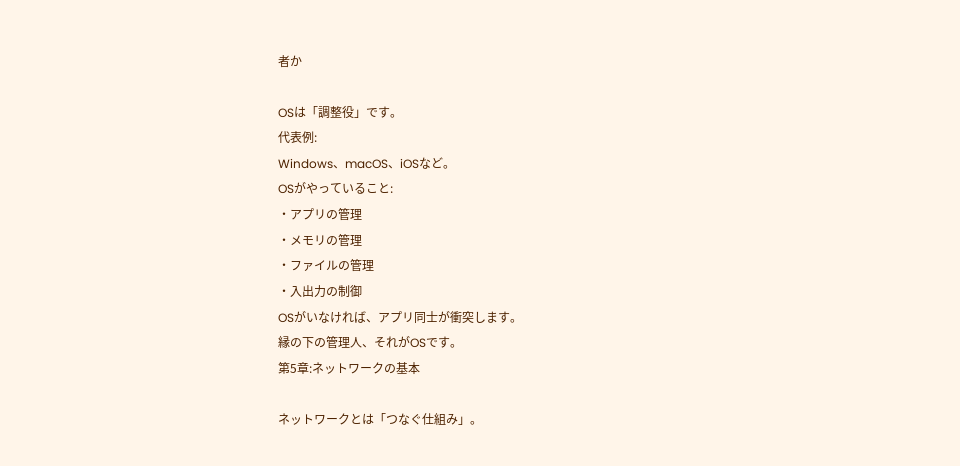者か

OSは「調整役」です。
代表例:
Windows、macOS、iOSなど。
OSがやっていること:
・アプリの管理
・メモリの管理
・ファイルの管理
・入出力の制御
OSがいなければ、アプリ同士が衝突します。
縁の下の管理人、それがOSです。
第5章:ネットワークの基本

ネットワークとは「つなぐ仕組み」。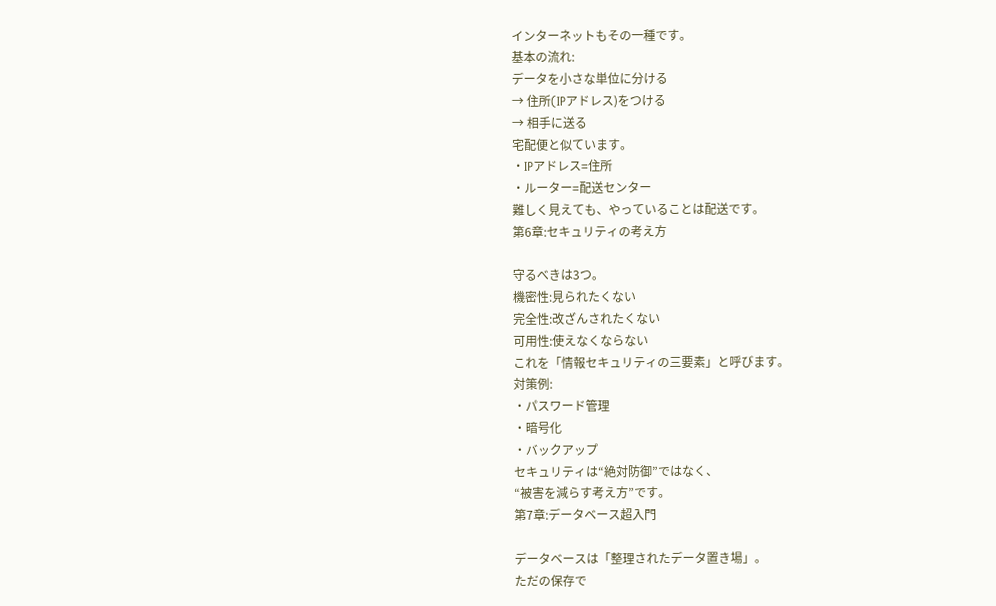インターネットもその一種です。
基本の流れ:
データを小さな単位に分ける
→ 住所(IPアドレス)をつける
→ 相手に送る
宅配便と似ています。
・IPアドレス=住所
・ルーター=配送センター
難しく見えても、やっていることは配送です。
第6章:セキュリティの考え方

守るべきは3つ。
機密性:見られたくない
完全性:改ざんされたくない
可用性:使えなくならない
これを「情報セキュリティの三要素」と呼びます。
対策例:
・パスワード管理
・暗号化
・バックアップ
セキュリティは“絶対防御”ではなく、
“被害を減らす考え方”です。
第7章:データベース超入門

データベースは「整理されたデータ置き場」。
ただの保存で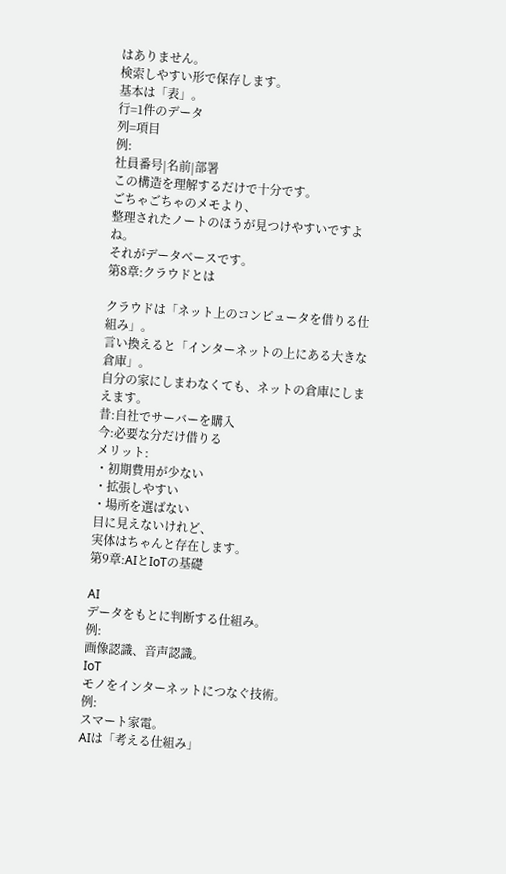はありません。
検索しやすい形で保存します。
基本は「表」。
行=1件のデータ
列=項目
例:
社員番号|名前|部署
この構造を理解するだけで十分です。
ごちゃごちゃのメモより、
整理されたノートのほうが見つけやすいですよね。
それがデータベースです。
第8章:クラウドとは

クラウドは「ネット上のコンピュータを借りる仕組み」。
言い換えると「インターネットの上にある大きな倉庫」。
自分の家にしまわなくても、ネットの倉庫にしまえます。
昔:自社でサーバーを購入
今:必要な分だけ借りる
メリット:
・初期費用が少ない
・拡張しやすい
・場所を選ばない
目に見えないけれど、
実体はちゃんと存在します。
第9章:AIとIoTの基礎

AI
データをもとに判断する仕組み。
例:
画像認識、音声認識。
IoT
モノをインターネットにつなぐ技術。
例:
スマート家電。
AIは「考える仕組み」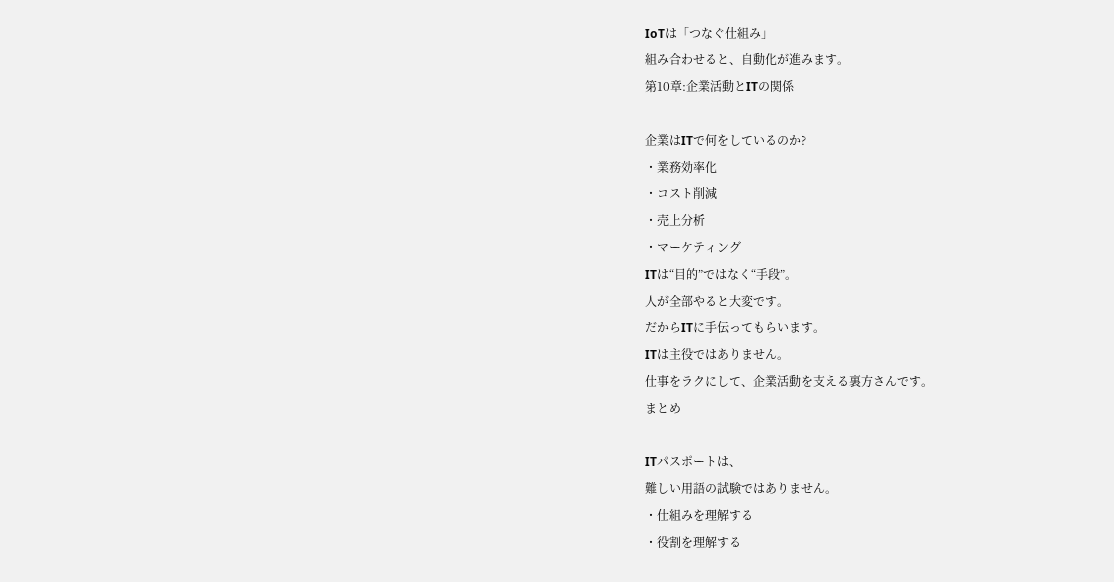IoTは「つなぐ仕組み」
組み合わせると、自動化が進みます。
第10章:企業活動とITの関係

企業はITで何をしているのか?
・業務効率化
・コスト削減
・売上分析
・マーケティング
ITは“目的”ではなく“手段”。
人が全部やると大変です。
だからITに手伝ってもらいます。
ITは主役ではありません。
仕事をラクにして、企業活動を支える裏方さんです。
まとめ

ITパスポートは、
難しい用語の試験ではありません。
・仕組みを理解する
・役割を理解する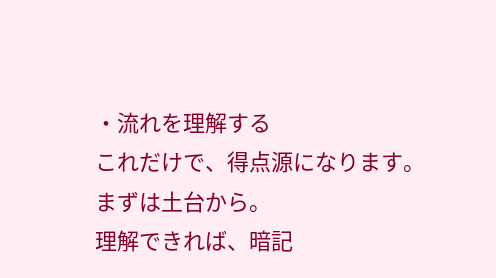・流れを理解する
これだけで、得点源になります。
まずは土台から。
理解できれば、暗記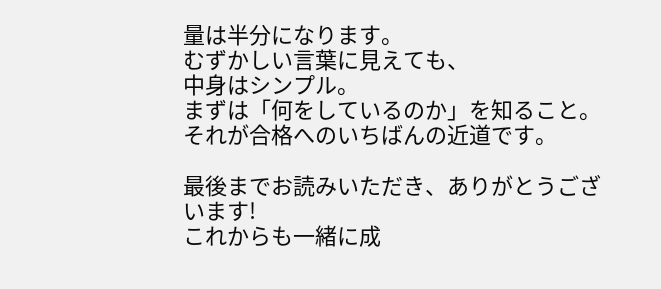量は半分になります。
むずかしい言葉に見えても、
中身はシンプル。
まずは「何をしているのか」を知ること。
それが合格へのいちばんの近道です。

最後までお読みいただき、ありがとうございます!
これからも一緒に成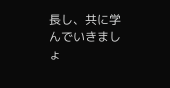長し、共に学んでいきましょ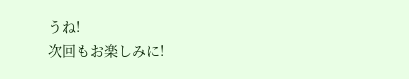うね!
次回もお楽しみに!